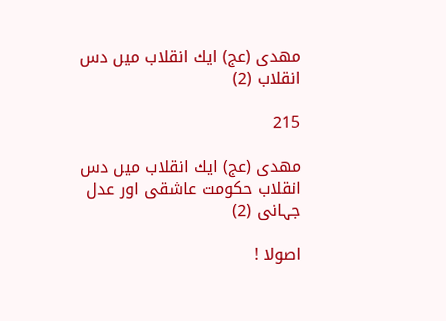مھدی (عج) ایك انقلاب میں دس انقلاب (2)

215

مھدی (عج) ایك انقلاب میں دس انقلاب حكومت عاشقی اور عدل جہانی (2)

اصولا !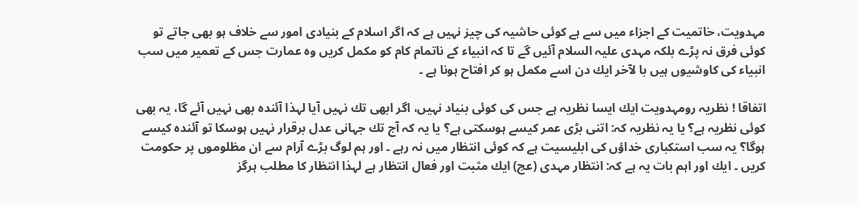مہدویت، خاتمیت كے اجزاء میں سے ہے كوئی حاشیہ كی چیز نہیں ہے كہ اگر اسلام كے بنیادی امور سے خلاف ہو بھی جاتے تو كوئی فرق نہ پڑے بلكہ مہدی علیہ السلام آئیں گے تا كہ انبیاء كے ناتمام كام كو مكمل كریں وہ عمارت جس كے تعمیر میں سب انبیاء كی كاوشیوں ہیں با لآخر ایك دن اسے مكمل ہو كر افتاح ہونا ہے ۔

اتفاقا ! نظریہ رومہدویت ایك ایسا نظریہ ہے جس كی كوئی بنیاد نہیں، اگر ابھی تك نہیں آیا لہذا آئندہ بھی نہیں آئے گا، یہ بھی كوئی نظریہ ہے؟ یا یہ نظریہ كہ: اتنی بڑی عمر كیسے ہوسكتی ہے؟ یا یہ كہ آج تك جہانی عدل برقرار نہیں ہوسكا تو آئندہ كیسے ہوگا؟ یہ سب استكباری خداؤں كی ابلیسیت ہے كہ كوئی انتظار میں نہ رہے ۔ اور ہم لوگ بڑے آرام سے ان مظلوموں پر حكومت كریں ۔ ایك اور اہم بات یہ ہے كہ: انتظار مہدی (عج) ایك مثبت اور فعال انتظار ہے لہذا انتظار كا مطلب ہرگز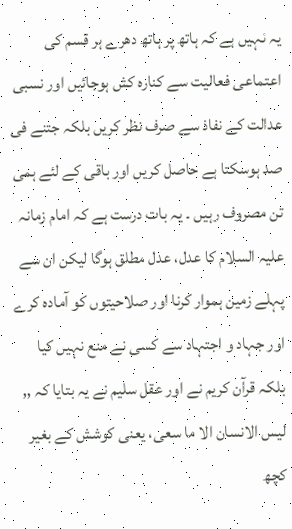یہ نہیں ہے كہ ہاتھ پر ہاتھ دھرے ہر قسم كی اعتماعی فعالیت سے كنارہ كش ہوجائیں اور نسبی عدالت كے نفاذ سے صرف نظر كریں بلكہ جتنے فی صد ہوسكتا ہے حاصل كریں اور باقی كے لئے ہمی تن مصروف رہیں ۔ یہ بات درست ہے كہ امام زمانہ علیہ السلام كا عدل، عدل مطلق ہوگا لیكن ان سے پہلے زمین ہموار كرنا اور صلاحیتوں كو آمادہ كرے اور جہاد و اجتہاد سے كسی نے منع نہیں كیا بلكہ قرآن كریم نے اور عقل سلیم نے یہ بتایا كہ ,, لیس الانسان الا ما سعی، یعنی كوشش كے بغیر كچھ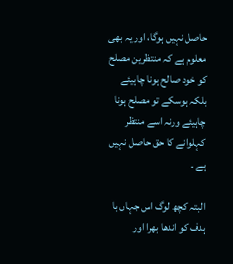حاصل نہیں ہوگا، اور یہ بھی معلوم ہے كہ منتظرین مصلح كو خود صالح ہونا چاہیئے بلكہ ہوسكے تو مصلح ہونا چاہیئے ورنہ اسے منتظر كہلوانے كا حق حاصل نہیں ہے ۔

البتہ كچھ لوگ اس جہاں با ہدف كو اندھا بھرا اور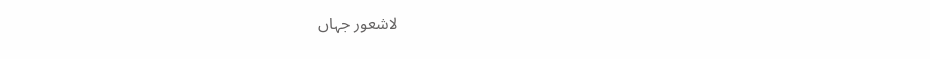لاشعور جہاں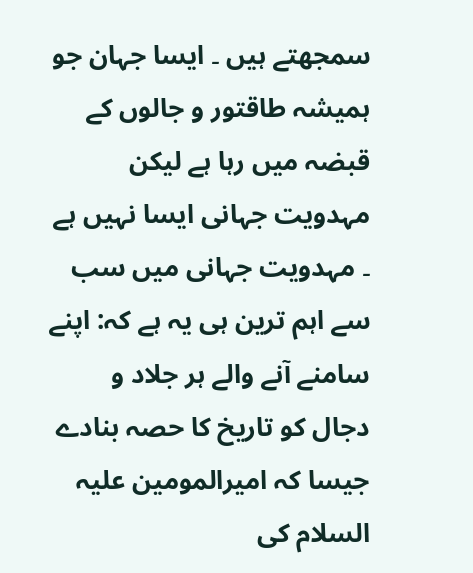سمجھتے ہیں ۔ ایسا جہان جو ہمیشہ طاقتور و جالوں كے قبضہ میں رہا ہے لیكن مہدویت جہانی ایسا نہیں ہے ۔ مہدویت جہانی میں سب سے اہم ترین ہی یہ ہے كہ: اپنے سامنے آنے والے ہر جلاد و دجال كو تاریخ كا حصہ بنادے جیسا كہ امیرالمومین علیہ السلام كی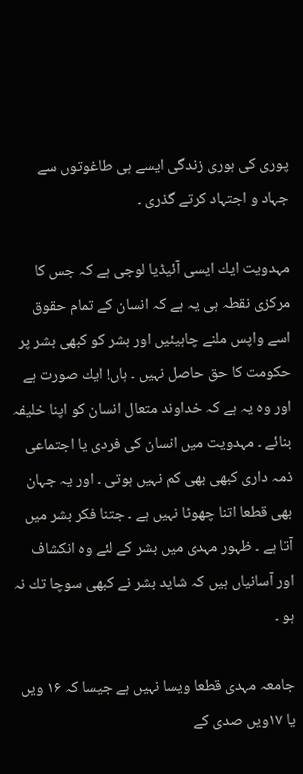پوری كی ہوری زندگی ایسے ہی طاغوتوں سے جہاد و اجتہاد كرتے گذری ۔

مہدویت ایك ایسی آئیڈیا لوجی ہے كہ جس كا مركزی نقطہ ہی یہ ہے كہ انسان كے تمام حقوق اسے واپس ملنے چاہیئیں اور بشر كو كبھی بشر پر حكومت كا حق حاصل نہیں ۔ ہاں! ایك صورت ہے اور وہ یہ ہے كہ خداوند متعال انسان كو اپنا خلیفہ بنائے ۔ مہدویت میں انسان كی فردی یا اجتماعی ذمہ داری كبھی بھی كم نہیں ہوتی ۔ اور یہ جہان بھی قطعا اتنا چھوٹا نہیں ہے ۔ جتنا فكر بشر میں آتا ہے ۔ ظہور مہدی میں بشر كے لئے وہ انكشاف اور آسانیاں ہیں كہ شاید بشر نے كبھی سوچا تك نہ ہو ۔

جامعہ مہدی قطعا ویسا نہیں ہے جیسا كہ ۱۶ ویں یا ۱۷ویں صدی كے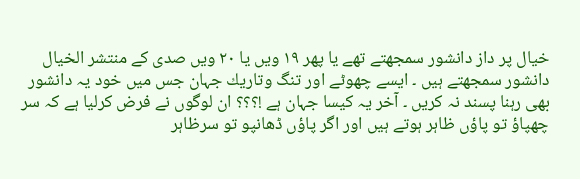خیال پر داز دانشور سمجھتے تھے یا پھر ۱۹ ویں یا ۲۰ ویں صدی كے منتشر الخیال دانشور سمجھتے ہیں ۔ ایسے چھوٹے اور تنگ وتاریك جہان جس میں خود یہ دانشور بھی رہنا پسند نہ كریں ۔ آخر یہ كیسا جہان ہے !؟؟؟ ان لوگوں نے فرض كرلیا ہے كہ سر چھپاؤ تو پاؤں ظاہر ہوتے ہیں اور اگر پاؤں ڈھانپو تو سرظاہر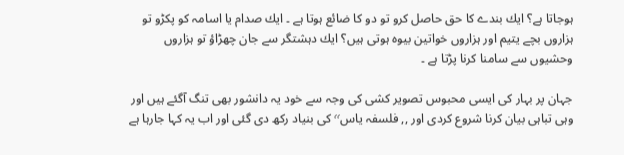ہوجاتا ہے؟ ایك بندے كا حق حاصل كرو تو دو كا ضائع ہوتا ہے ۔ ایك صدام یا اسامہ كو پكڑو تو ہزاروں بچے یتیم اور ہزاروں خواتین بیوہ ہوتی ہیں؟ ایك دہشتگر سے جان چھڑاؤ تو ہزاروں وحشیوں سے سامنا كرنا پڑتا ہے ۔

جہان پر بہار كی ایسی محبوس تصویر كشی كی وجہ سے خود یہ دانشور بھی تنگ آگئے ہیں اور وہی تباہی بیان كرنا شروع كردی اور ,, فلسفہ یاس٬٬ كی بنیاد ركھ دی گئی اور اب یہ كہا جارہا ہے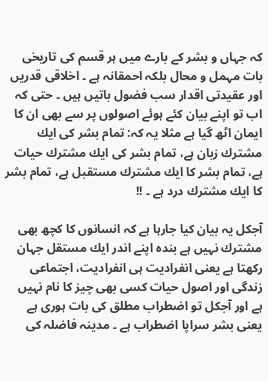كہ جہاں و بشر كے بارے میں ہر قسم كی تاریخی بات مہمل و محال بلكہ احمقانہ ہے ۔ اخلاقی قدریں اور عقیدتی اقدار سب فضول باتیں ہیں ۔ حتی كہ اب تو اپنے بیان كئے ہوئے اصولوں پر سے بھی ان كا ایمان اٹھ گیا ہے مثلا یہ كہ: تمام بشر كی ایك مشترك زبان ہے، تمام بشر كی ایك مشترك حیات ہے، تمام بشر كا ایك مشترك مستقبل ہے، تمام بشر كا ایك مشترك درد ہے ۔ !!

آجكل یہ بیان كیا جارہا ہے كہ انسانوں كا كچھ بھی مشترك نہیں ہے بندہ اپنے اندر ایك مستقل جہان ركھتا ہے یعنی انفرادیت ہی انفرادیت، اجتماعی زندگی اور اصول حیات كسی بھی چیز كا نام نہیں ہے اور آجكل تو اضطراب مطلق كی بات ہوری ہے یعنی بشر سراپا اضطراب ہے ۔ مدینہ فاضلہ كی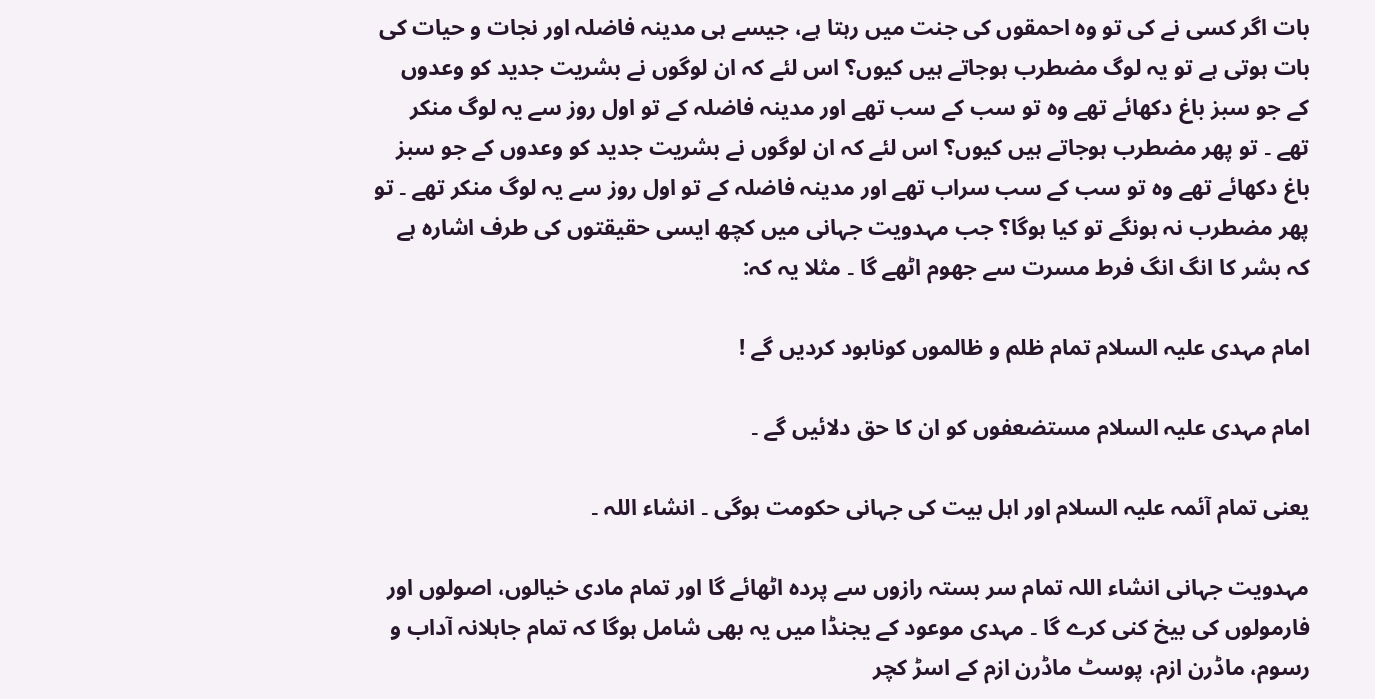بات اگر كسی نے كی تو وہ احمقوں كی جنت میں رہتا ہے، جیسے ہی مدینہ فاضلہ اور نجات و حیات كی بات ہوتی ہے تو یہ لوگ مضطرب ہوجاتے ہیں كیوں؟ اس لئے كہ ان لوگوں نے بشریت جدید كو وعدوں كے جو سبز باغ دكھائے تھے وہ تو سب كے سب تھے اور مدینہ فاضلہ كے تو اول روز سے یہ لوگ منكر تھے ۔ تو پھر مضطرب ہوجاتے ہیں كیوں؟ اس لئے كہ ان لوگوں نے بشریت جدید كو وعدوں كے جو سبز باغ دكھائے تھے وہ تو سب كے سب سراب تھے اور مدینہ فاضلہ كے تو اول روز سے یہ لوگ منكر تھے ۔ تو پھر مضطرب نہ ہونگے تو كیا ہوگا؟ جب مہدویت جہانی میں كچھ ایسی حقیقتوں كی طرف اشارہ ہے كہ بشر كا انگ انگ فرط مسرت سے جھوم اٹھے گا ۔ مثلا یہ كہ:

امام مہدی علیہ السلام تمام ظلم و ظالموں كونابود كردیں گے !

امام مہدی علیہ السلام مستضعفوں كو ان كا حق دلائیں گے ۔

یعنی تمام آئمہ علیہ السلام اور اہل بیت كی جہانی حكومت ہوگی ۔ انشاء اللہ ۔

مہدویت جہانی انشاء اللہ تمام سر بستہ رازوں سے پردہ اٹھائے گا اور تمام مادی خیالوں، اصولوں اور فارمولوں كی بیخ كنی كرے گا ۔ مہدی موعود كے یجنڈا میں یہ بھی شامل ہوگا كہ تمام جاہلانہ آداب و رسوم، ماڈرن ازم، پوسٹ ماڈرن ازم كے اسڑ كچر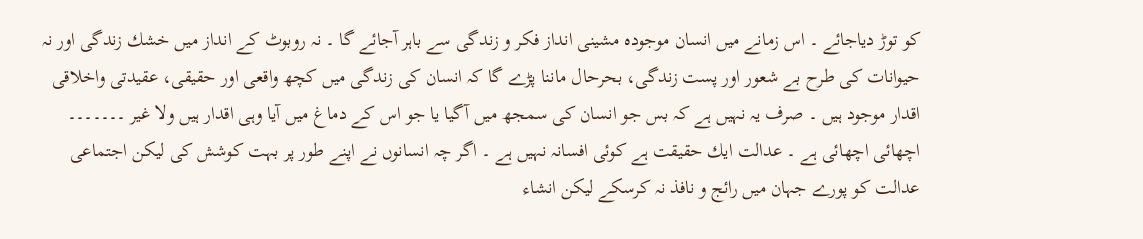كو توڑ دیاجائے ۔ اس زمانے میں انسان موجودہ مشینی انداز فكر و زندگی سے باہر آجائے گا ۔ نہ روبوٹ كے انداز میں خشك زندگی اور نہ حیوانات كی طرح بے شعور اور پست زندگی، بحرحال ماننا پڑے گا كہ انسان كی زندگی میں كچھ واقعی اور حقیقی، عقیدتی واخلاقی اقدار موجود ہیں ۔ صرف یہ نہیں ہے كہ بس جو انسان كی سمجھ میں آگیا یا جو اس كے دماغ میں آیا وہی اقدار ہیں ولا غیر ۔۔۔۔۔۔۔ اچھائی اچھائی ہے ۔ عدالت ایك حقیقت ہے كوئی افسانہ نہیں ہے ۔ اگر چہ انسانوں نے اپنے طور پر بہت كوشش كی لیكن اجتماعی عدالت كو پورے جہان میں رائج و نافذ نہ كرسكے لیكن انشاء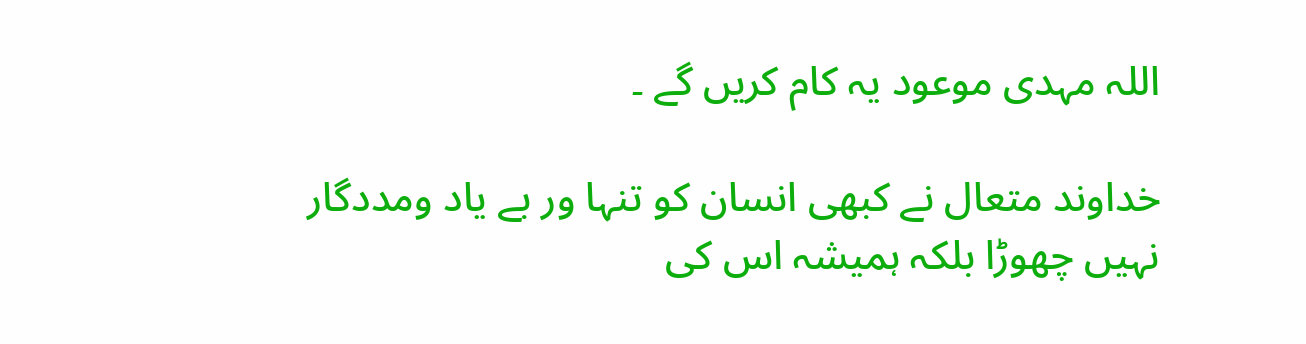اللہ مہدی موعود یہ كام كریں گے ۔

خداوند متعال نے كبھی انسان كو تنہا ور بے یاد ومددگار نہیں چھوڑا بلكہ ہمیشہ اس كی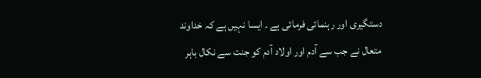دستگیری اور رہنمائی فرمائی ہے ۔ ایسا نہیں ہے كہ خداوند متعال نے جب سے آدم اور اولاد آدم كو جنت سے نكال باہر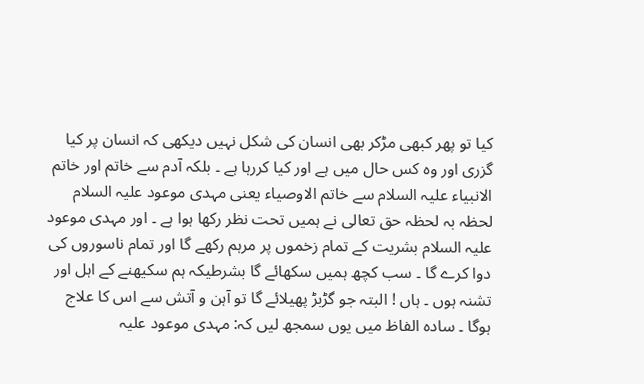كیا تو پھر كبھی مڑكر بھی انسان كی شكل نہیں دیكھی كہ انسان پر كیا گزری اور وہ كس حال میں ہے اور كیا كررہا ہے ۔ بلكہ آدم سے خاتم اور خاتم الانبیاء علیہ السلام سے خاتم الاوصیاء یعنی مہدی موعود علیہ السلام لحظہ بہ لحظہ حق تعالی نے ہمیں تحت نظر ركھا ہوا ہے ۔ اور مہدی موعود علیہ السلام بشریت كے تمام زخموں پر مرہم ركھے گا اور تمام ناسوروں كی دوا كرے گا ۔ سب كچھ ہمیں سكھائے گا بشرطیكہ ہم سكیھنے كے اہل اور تشنہ ہوں ۔ ہاں ! البتہ جو گڑبڑ پھیلائے گا تو آہن و آتش سے اس كا علاج ہوگا ۔ سادہ الفاظ میں یوں سمجھ لیں كہ: مہدی موعود علیہ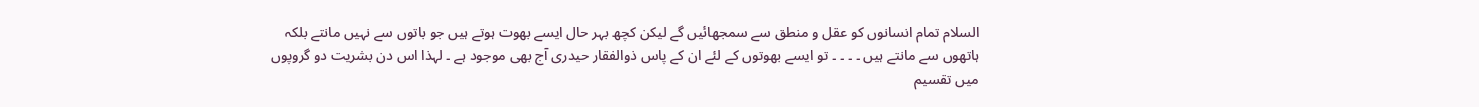السلام تمام انسانوں كو عقل و منطق سے سمجھائیں گے لیكن كچھ بہر حال ایسے بھوت ہوتے ہیں جو باتوں سے نہیں مانتے بلكہ ہاتھوں سے مانتے ہیں ۔ ۔ ۔ ۔ تو ایسے بھوتوں كے لئے ان كے پاس ذوالفقار حیدری آج بھی موجود ہے ۔ لہذا اس دن بشریت دو گروپوں میں تقسیم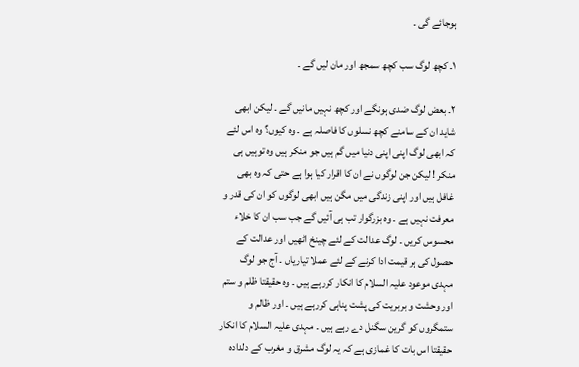ہوجائے گی ۔

۱۔ كچھ لوگ سب كچھ سمجھ اور مان لیں گے ۔

۲۔ بعض لوگ ضدی ہونگے اور كچھ نہیں مانیں گے ۔ لیكن ابھی شاید ان كے سامنے كچھ نسلوں كا فاصلہ ہے ۔ وہ كیوں؟ وہ اس لئے كہ ابھی لوگ اپنی اپنی دنیا میں گم ہیں جو منكر ہیں وہ توہیں ہی منكر ! لیكن جن لوگوں نے ان كا اقرار كیا ہوا ہے حتی كہ وہ بھی غافل ہیں اور اپنی زندگی میں مگن ہیں ابھی لوگوں كو ان كی قدر و معرفت نہیں ہے ۔ وہ بزرگوار تب ہی آئیں گے جب سب ان كا خلاء محسوس كریں ۔ لوگ عدالت كے لئے چینخ اٹھیں اور عدالت كے حصول كی ہر قیمت ادا كرنے كے لئے عملا تیاریاں ۔ آج جو لوگ مہدی موعود علیہ السلام كا انكار كررہے ہیں ۔ وہ حقیقتا ظلم و ستم اور وحشت و بربریت كی پشت پناہی كررہے ہیں ۔ اور ظالم و ستمگروں كو گرین سگنل دے رہے ہیں ۔ مہدی علیہ السلام كا انكار حقیقتا اس بات كا غمازی ہے كہ یہ لوگ مشرق و مغرب كے دلدادہ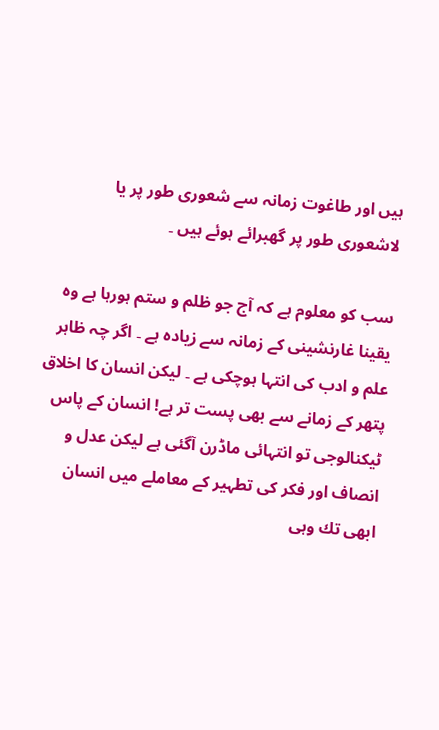ہیں اور طاغوت زمانہ سے شعوری طور پر یا لاشعوری طور پر گھبرائے ہوئے ہیں ۔

سب كو معلوم ہے كہ آج جو ظلم و ستم ہورہا ہے وہ یقینا غارنشینی كے زمانہ سے زیادہ ہے ۔ اگر چہ ظاہر علم و ادب كی انتہا ہوچكی ہے ۔ لیكن انسان كا اخلاق پتھر كے زمانے سے بھی پست تر ہے! انسان كے پاس ٹیكنالوجی تو انتہائی ماڈرن آگئی ہے لیكن عدل و انصاف اور فكر كی تطہیر كے معاملے میں انسان ابھی تك وہی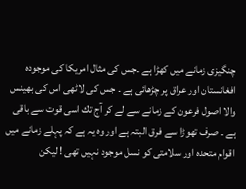چنگیزی زمانے میں كھڑا ہے ۔جس كی مثال امریكا كی موجودہ افغانستان اور عراق پر چڑھائی ہے ۔ جس كی لاٹھی اس كی بھینس والا اصول فرعون كے زمانے سے لے كر آج تك اسی قوت سے باقی ہے ۔ صرف تھوڑا سے فرق البتہ ہے اور وہ یہ ہے كہ پہلے زمانے میں اقوام متحدہ اور سلامتی كو نسل موجود نہیں تھی ! لیكن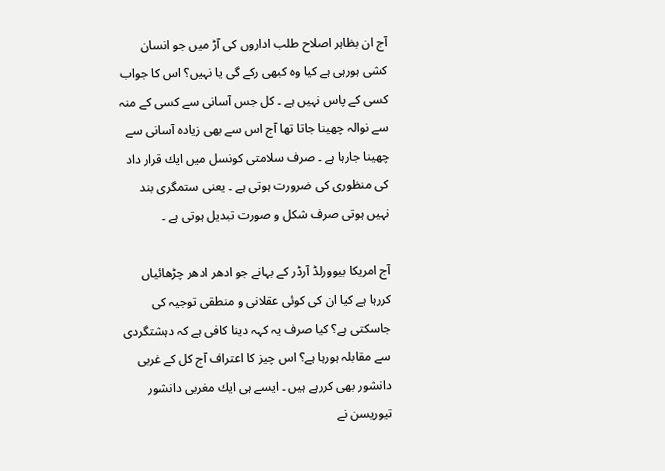آج ان بظاہر اصلاح طلب اداروں كی آڑ میں جو انسان كشی ہورہی ہے كیا وہ كبھی ركے گی یا نہیں؟ اس كا جواب كسی كے پاس نہیں ہے ۔ كل جس آسانی سے كسی كے منہ سے نوالہ چھینا جاتا تھا آج اس سے بھی زیادہ آسانی سے چھینا جارہا ہے ۔ صرف سلامتی كونسل میں ایك قرار داد كی منظوری كی ضرورت ہوتی ہے ۔ یعنی ستمگری بند نہیں ہوتی صرف شكل و صورت تبدیل ہوتی ہے ۔

آج امریكا بیوورلڈ آرڈر كے بہانے جو ادھر ادھر چڑھائیاں كررہا ہے كیا ان كی كوئی عقلانی و منطقی توجیہ كی جاسكتی ہے؟ كیا صرف یہ كہہ دینا كافی ہے كہ دہشتگردی سے مقابلہ ہورہا ہے؟ اس چیز كا اعتراف آج كل كے غربی دانشور بھی كررہے ہیں ۔ ایسے ہی ایك مغربی دانشور تیوریسن نے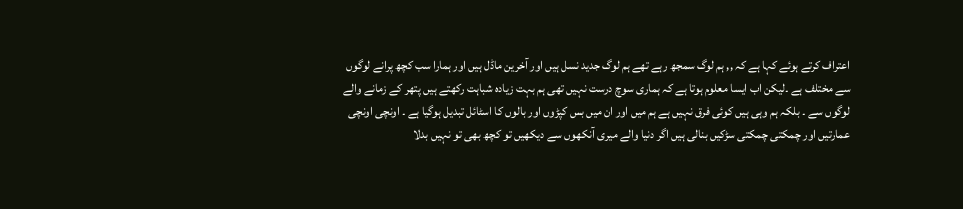اعتراف كرتے ہوئے كہا ہے كہ ,, ہم لوگ سمجھ رہے تھے ہم لوگ جدید نسل ہیں اور آخرین ماڈل ہیں اور ہمارا سب كچھ پرانے لوگوں سے مختلف ہے ۔لیكن اب ایسا معلوم ہوتا ہے كہ ہماری سوچ درست نہیں تھی ہم بہت زیادہ شباہت ركھتے ہیں پتھر كے زمانے والے لوگوں سے ۔ بلكہ ہم وہی ہیں كوئی فرق نہیں ہے ہم میں اور ان میں بس كپڑوں اور بالوں كا اسٹائل تبدیل ہوگیا ہے ۔ اونچی اونچی عمارتیں اور چمكتی چمكتی سڑكیں بنالی ہیں اگر دنیا والے میری آنكھوں سے دیكھیں تو كچھ بھی تو نہیں بدلا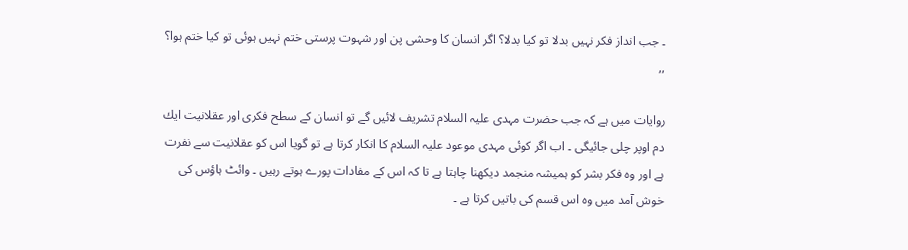۔ جب انداز فكر نہیں بدلا تو كیا بدلا؟ اگر انسان كا وحشی پن اور شہوت پرستی ختم نہیں ہوئی تو كیا ختم ہوا؟ ,,

روایات میں ہے كہ جب حضرت مہدی علیہ السلام تشریف لائیں گے تو انسان كے سطح فكری اور عقلانیت ایك دم اوپر چلی جائیگی ۔ اب اگر كوئی مہدی موعود علیہ السلام كا انكار كرتا ہے تو گویا اس كو عقلانیت سے نفرت ہے اور وہ فكر بشر كو ہمیشہ منجمد دیكھنا چاہتا ہے تا كہ اس كے مفادات پورے ہوتے رہیں ۔ وائٹ ہاؤس كی خوش آمد میں وہ اس قسم كی باتیں كرتا ہے ۔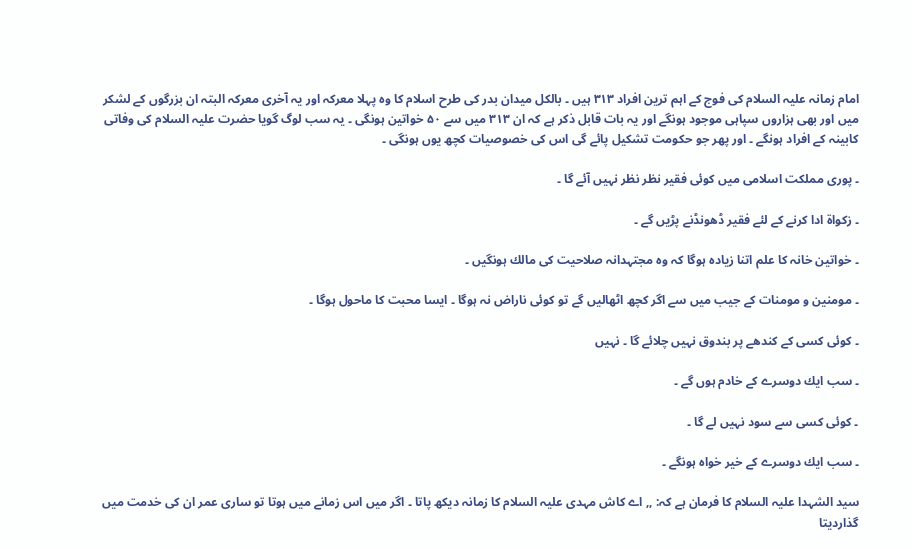امام زمانہ علیہ السلام كی فوج كے اہم ترین افراد ۳۱۳ ہیں ۔ بالكل میدان بدر كی طرح اسلام كا وہ پہلا معركہ اور یہ آخری معركہ البتہ ان بزرگوں كے لشكر میں اور بھی ہزاروں سپاہی موجود ہونگے اور یہ بات قابل ذكر ہے كہ ان ۳۱۳ میں سے ۵۰ خواتین ہونگی ۔ یہ سب لوگ گویا حضرت علیہ السلام كی وفاتی كابینہ كے افراد ہونگے ۔ اور پھر جو حكومت تشكیل پائے گی اس كی خصوصیات كچھ یوں ہونگی ۔

۔ پوری مملكت اسلامی میں كوئی فقیر نظر نظر نہیں آئے گا ۔

۔ زكواۃ ادا كرنے كے لئے فقیر ڈھونڈنے پڑیں گے ۔

۔ خواتین خانہ كا علم اتنا زیادہ ہوگا كہ وہ مجتہدانہ صلاحیت كی مالك ہونگیں ۔

۔ مومنین و مومنات كے جیب میں سے اگر كچھ اٹھالیں گے تو كوئی ناراض نہ ہوگا ۔ ایسا محبت كا ماحول ہوگا ۔

۔ كوئی كسی كے كندھے پر بندوق نہیں چلائے گا ۔ نہیں

۔ سب ایك دوسرے كے خادم ہوں گے ۔

۔ كوئی كسی سے سود نہیں لے گا ۔

۔ سب ایك دوسرے كے خیر خواہ ہونگے ۔

سید الشہدا علیہ السلام كا فرمان ہے كہ: ,, اے كاش مہدی علیہ السلام كا زمانہ دیكھ پاتا ۔ اگر میں اس زمانے میں ہوتا تو ساری عمر ان كی خدمت میں گذاردیتا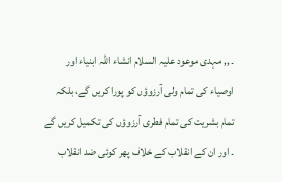۔ ,, مہدی موعود علیہ السلام انشاء اللہ ابنیاء اور اوصیاء كی تمام ولی آرزوؤں كو پورا كریں گے، بلكہ تمام بشریت كی تمام فطری آرزوؤں كی تكمیل كریں گے ۔ اور ان كے انقلاب كے خلاف پھر كوئی ضد انقلاب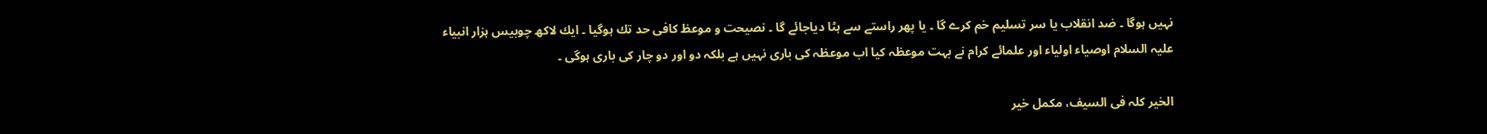نہیں ہوگا ۔ ضد انقلاب یا سر تسلیم خم كرے گا ۔ یا پھر راستے سے ہٹا دیاجائے گا ۔ نصیحت و موعظ كافی حد تك ہوگیا ۔ ایك لاكھ چوبیس ہزار انبیاء علیہ السلام اوصیاء اولیاء اور علمائے كرام نے بہت موعظہ كیا اب موعظہ كی باری نہیں ہے بلكہ دو اور دو چار كی باری ہوگی ۔

الخیر كلہ فی السیف، مكمل خیر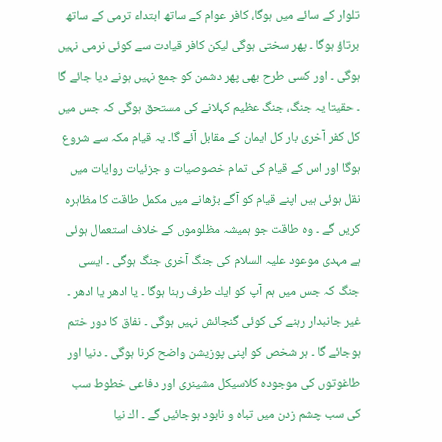تلوار كے سائے میں ہوگا، كافر عوام كے ساتھ ابتداء ترمی كے ساتھ برتاؤ ہوگا ۔ پھر سختی ہوگی لیكن كافر قیادت سے كوئی نرمی نہیں ہوگی ۔ اور كسی طرح بھی پھر دشمن كو جمع نہیں ہونے دیا جائے گا ۔ حقیتا یہ جنگ، جنگ عظیم كہلانے كی مستحق ہوگی كہ جس میں كل كفر آخری بار كل ایمان كے مقابل آئے گا۔ یہ قیام مكہ سے شروع ہوگا اور اس كے قیام كی تمام خصوصیات و جزئیات روایات میں نقل ہوئی ہیں اپنے قیام كو آگے بڑھانے میں مكمل طاقت كا مظاہرہ كریں گے ۔ وہ طاقت جو ہمیشہ مظلوموں كے خلاف استعمال ہوئی ہے مہدی موعود علیہ السلام كی جنگ آخری جنگ ہوگی ۔ ایسی جنگ كہ جس میں ہم آپ كو ایك طرف رہنا ہوگا ۔ یا ادھر یا ادھر ۔ غیر جانبدار رہنے كی كوئی گنجائش نہیں ہوگی ۔ نفاق كا دور ختم ہوجائے گا ۔ ہر شخص كو اپنی پوزیشن واضح كرنا ہوگی ۔ دنیا اور طاغوتوں كی موجودہ كلاسیكل مشینری اور دفاعی خطوط سب كی سب چشم زدن میں تباہ و نابود ہوجائیں گے ۔ اك نیا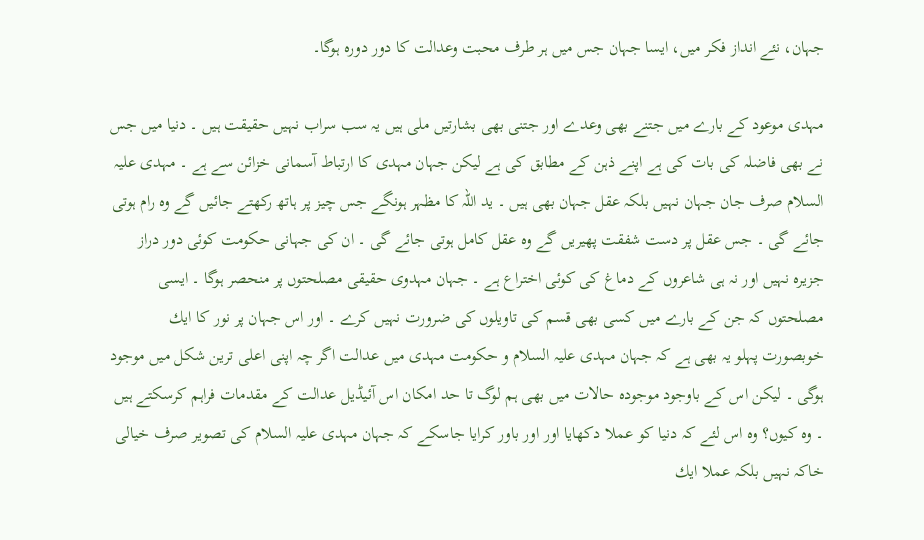جہان، نئے انداز فكر میں، ایسا جہان جس میں ہر طرف محبت وعدالت كا دور دورہ ہوگا۔

مہدی موعود كے بارے میں جتنے بھی وعدے اور جتنی بھی بشارتیں ملی ہیں یہ سب سراب نہیں حقیقت ہیں ۔ دنیا میں جس نے بھی فاضلہ كی بات كی ہے اپنے ذہن كے مطابق كی ہے لیكن جہان مہدی كا ارتباط آسمانی خزائن سے ہے ۔ مہدی علیہ السلام صرف جان جہان نہیں بلكہ عقل جہان بھی ہیں ۔ ید اللہ كا مظہر ہونگے جس چیز پر ہاتھ ركھتے جائیں گے وہ رام ہوتی جائے گی ۔ جس عقل پر دست شفقت پھیریں گے وہ عقل كامل ہوتی جائے گی ۔ ان كی جہانی حكومت كوئی دور دراز جزیرہ نہیں اور نہ ہی شاعروں كے دماغ كی كوئی اختراع ہے ۔ جہان مہدوی حقیقی مصلحتوں پر منحصر ہوگا ۔ ایسی مصلحتوں كہ جن كے بارے میں كسی بھی قسم كی تاویلوں كی ضرورت نہیں كرے ۔ اور اس جہان پر نور كا ایك خوبصورت پہلو یہ بھی ہے كہ جہان مہدی علیہ السلام و حكومت مہدی میں عدالت اگر چہ اپنی اعلی ترین شكل میں موجود ہوگی ۔ لیكن اس كے باوجود موجودہ حالات میں بھی ہم لوگ تا حد امكان اس آئیڈیل عدالت كے مقدمات فراہم كرسكتے ہیں ۔ وہ كیوں؟ وہ اس لئے كہ دنیا كو عملا دكھایا اور اور باور كرایا جاسكے كہ جہان مہدی علیہ السلام كی تصویر صرف خیالی خاكہ نہیں بلكہ عملا ایك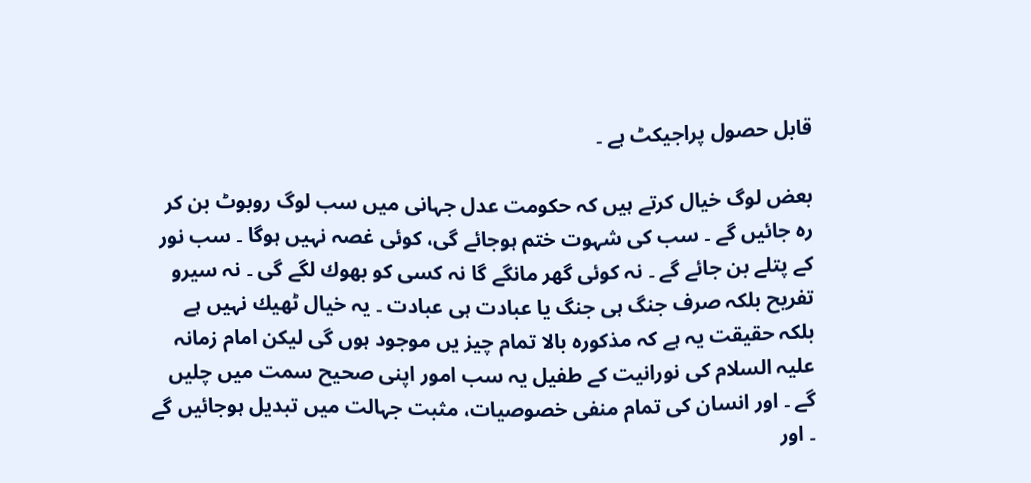قابل حصول پراجیكٹ ہے ۔

بعض لوگ خیال كرتے ہیں كہ حكومت عدل جہانی میں سب لوگ روبوٹ بن كر رہ جائیں گے ۔ سب كی شہوت ختم ہوجائے گی، كوئی غصہ نہیں ہوگا ۔ سب نور كے پتلے بن جائے گے ۔ نہ كوئی گھر مانگے گا نہ كسی كو بھوك لگے گی ۔ نہ سیرو تفریح بلكہ صرف جنگ ہی جنگ یا عبادت ہی عبادت ۔ یہ خیال ٹھیك نہیں ہے بلكہ حقیقت یہ ہے كہ مذكورہ بالا تمام چیز یں موجود ہوں گی لیكن امام زمانہ علیہ السلام كی نورانیت كے طفیل یہ سب امور اپنی صحیح سمت میں چلیں گے ۔ اور انسان كی تمام منفی خصوصیات، مثبت جہالت میں تبدیل ہوجائیں گے ۔ اور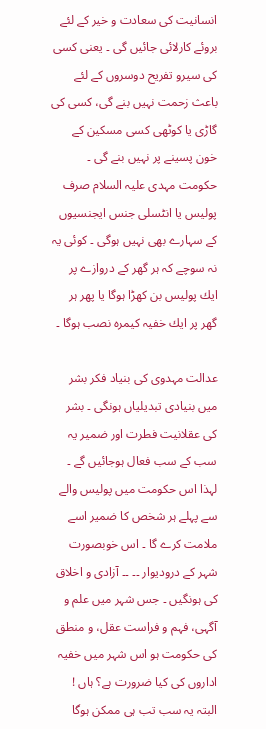انسانیت كی سعادت و خیر كے لئے بروئے كارلائی جائیں گی ۔ یعنی كسی كی سیرو تفریح دوسروں كے لئے باعث زحمت نہیں بنے گی، كسی كی گاڑی یا كوٹھی كسی مسكین كے خون پسینے پر نہیں بنے گی ۔ حكومت مہدی علیہ السلام صرف پولیس یا انٹسلی جنس ایجنسیوں كے سہارے بھی نہیں ہوگی ۔ كوئی یہ نہ سوچے كہ ہر گھر كے دروازے پر ایك پولیس بن كھڑا ہوگا یا پھر ہر گھر پر ایك خفیہ كیمرہ نصب ہوگا ۔

عدالت مہدوی كی بنیاد فكر بشر میں بنیادی تبدیلیاں ہونگی ۔ بشر كی عقلانیت فطرت اور ضمیر یہ سب كے سب فعال ہوجائیں گے ۔ لہذا اس حكومت میں پولیس والے سے پہلے ہر شخص كا ضمیر اسے ملامت كرے گا ۔ اس خوبصورت شہر كے درودیوار ۔۔ ۔۔ آزادی و اخلاق كی ہونگیں ۔ جس شہر میں علم و آگہی، فہم و فراست عقل، و منطق كی حكومت ہو اس شہر میں خفیہ اداروں كی كیا ضرورت ہے؟ ہاں ! البتہ یہ سب تب ہی ممكن ہوگا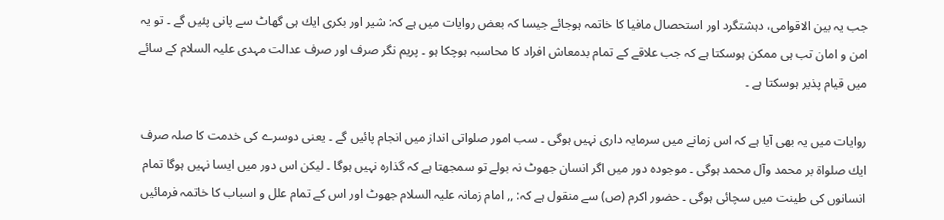جب یہ بین الاقوامی، دہشتگرد اور استحصال مافیا كا خاتمہ ہوجائے جیسا كہ بعض روایات میں ہے كہ: شیر اور بكری ایك ہی گھاٹ سے پانی پئیں گے ۔ تو یہ امن و امان تب ہی ممكن ہوسكتا ہے كہ جب علاقے كے تمام بدمعاش افراد كا محاسبہ ہوچكا ہو ۔ پریم نگر صرف اور صرف عدالت مہدی علیہ السلام كے سائے میں قیام پذیر ہوسكتا ہے ۔

روایات میں یہ بھی آیا ہے كہ اس زمانے میں سرمایہ داری نہیں ہوگی ۔ سب امور صلواتی انداز میں انجام پائیں گے ۔ یعنی دوسرے كی خدمت كا صلہ صرف ایك صلواۃ بر محمد وآل محمد ہوگی ۔ موجودہ دور میں اگر انسان جھوٹ نہ بولے تو سمجھتا ہے كہ گذارہ نہیں ہوگا ۔ لیكن اس دور میں ایسا نہیں ہوگا تمام انسانوں كی طینت میں سچائی ہوگی ۔ حضور اكرم (ص) سے منقول ہے كہ: ,, امام زمانہ علیہ السلام جھوٹ اور اس كے تمام علل و اسباب كا خاتمہ فرمائیں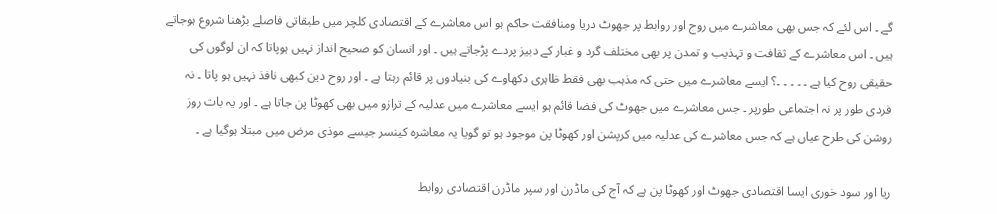گے ۔ اس لئے كہ جس بھی معاشرے میں روح اور روابط پر جھوٹ دریا ومنافقت حاكم ہو اس معاشرے كے اقتصادی كلچر میں طبقاتی فاصلے بڑھنا شروع ہوجاتے ہیں ۔ اس معاشرے كے ثقافت و تہذیب و تمدن پر بھی مختلف گرد و غبار كے دبیز پردے پڑجاتے ہیں ۔ اور انسان كو صحیح انداز نہیں ہوپاتا كہ ان لوگوں كی حقیقی روح كیا ہے ۔ ۔ ۔ ۔ ۔؟ ایسے معاشرے میں حتی كہ مذہب بھی فقط ظاہری دكھاوے كی بنیادوں پر قائم رہتا ہے ۔ اور روح دین كبھی نافذ نہیں ہو پاتا ۔ نہ فردی طور پر نہ اجتماعی طورپر ۔ جس معاشرے میں جھوٹ كی فضا قائم ہو ایسے معاشرے میں عدلیہ كے ترازو میں بھی كھوٹا پن جاتا ہے ۔ اور یہ بات روز روشن كی طرح عیاں ہے كہ جس معاشرے كی عدلیہ میں كرپشن اور كھوٹا پن موجود ہو تو گویا یہ معاشرہ كینسر جیسے موذی مرض میں مبتلا ہوگیا ہے ۔

ریا اور سود خوری ایسا اقتصادی جھوٹ اور كھوٹا پن ہے كہ آج كی ماڈرن اور سپر ماڈرن اقتصادی روابط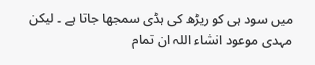میں سود ہی كو ریڑھ كی ہڈی سمجھا جاتا ہے ۔ لیكن مہدی موعود انشاء اللہ ان تمام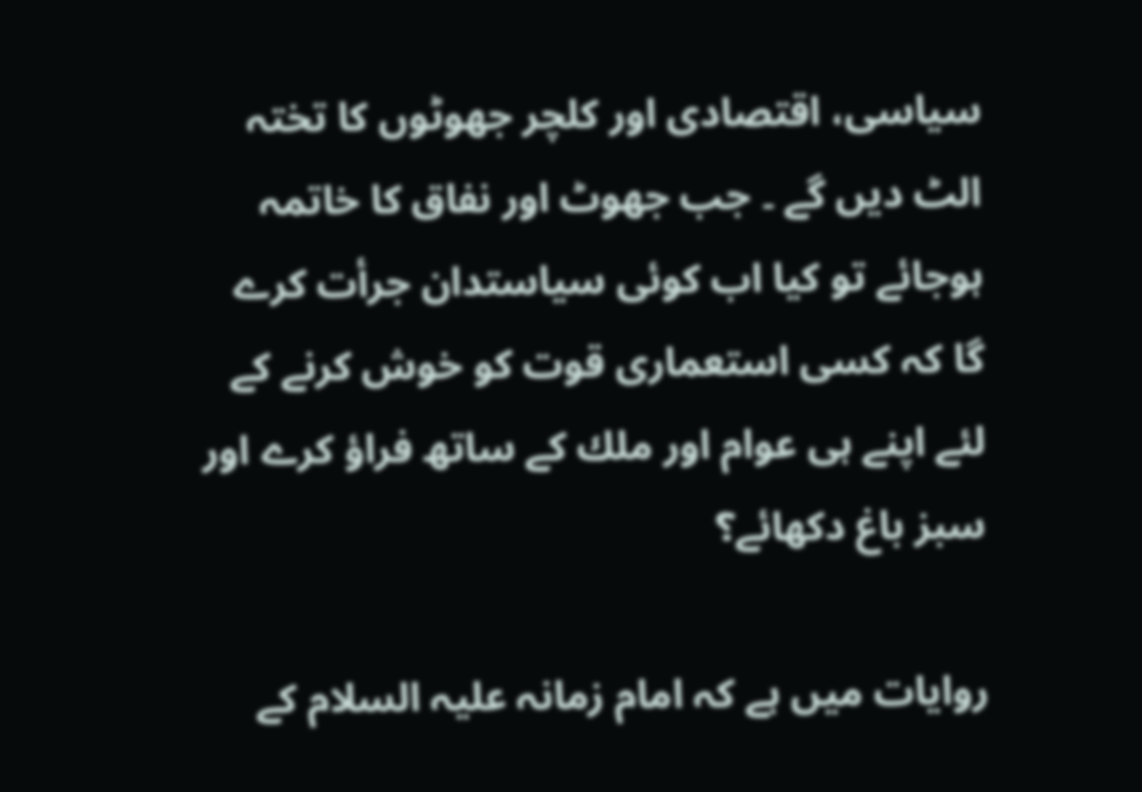سیاسی، اقتصادی اور كلچر جھوٹوں كا تختہ الٹ دیں گے ۔ جب جھوٹ اور نفاق كا خاتمہ ہوجائے تو كیا اب كوئی سیاستدان جرأت كرے گا كہ كسی استعماری قوت كو خوش كرنے كے لئے اپنے ہی عوام اور ملك كے ساتھ فراؤ كرے اور سبز باغ دكھائے؟

روایات میں ہے كہ امام زمانہ علیہ السلام كے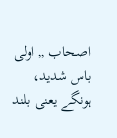اصحاب ,, اولی باس شدید، ہونگے یعنی بلند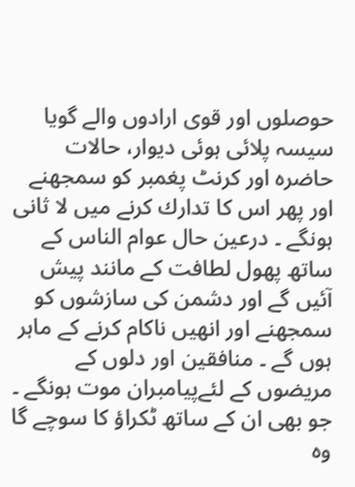حوصلوں اور قوی ارادوں والے گویا سیسہ پلائی ہوئی دیوار، حالات حاضرہ اور كرنٹ پغمبر كو سمجھنے اور پھر اس كا تدارك كرنے میں لا ثانی ہونگے ۔ درعین حال عوام الناس كے ساتھ پھول لطافت كے مانند پیش آئیں گے اور دشمن كی سازشوں كو سمجھنے اور انھیں ناكام كرنے كے ماہر ہوں گے ۔ منافقین اور دلوں كے مریضوں كے لئےپیامبران موت ہونگے ۔ جو بھی ان كے ساتھ ٹكراؤ كا سوچے گا وہ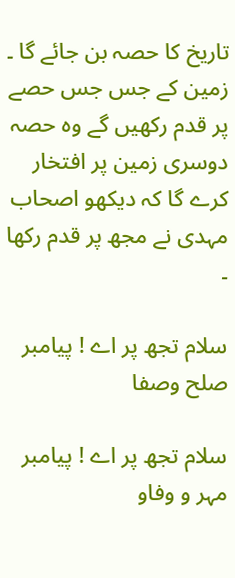تاریخ كا حصہ بن جائے گا ۔ زمین كے جس جس حصے پر قدم ركھیں گے وہ حصہ دوسری زمین پر افتخار كرے گا كہ دیكھو اصحاب مہدی نے مجھ پر قدم ركھا ۔

سلام تجھ پر اے ! پیامبر صلح وصفا

سلام تجھ پر اے ! پیامبر مہر و وفاو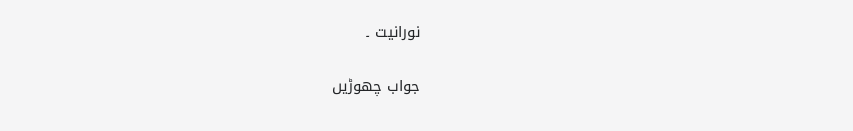نورانیت ۔

جواب چھوڑیں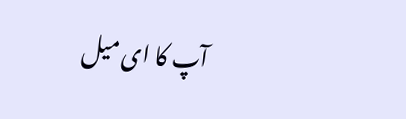آپ کا ای میل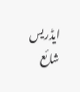ایڈریس شائع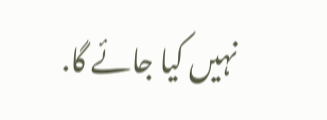نہیں کیا جائے گا.